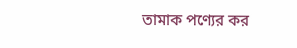তামাক পণ্যের কর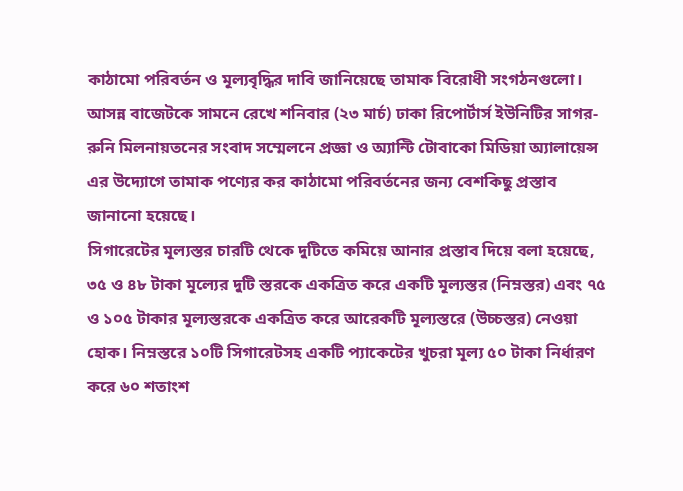কাঠামো পরিবর্তন ও মূল্যবৃদ্ধির দাবি জানিয়েছে তামাক বিরোধী সংগঠনগুলো। আসন্ন বাজেটকে সামনে রেখে শনিবার (২৩ মার্চ) ঢাকা রিপোর্টার্স ইউনিটির সাগর-রুনি মিলনায়তনের সংবাদ সম্মেলনে প্রজ্ঞা ও অ্যান্টি টোবাকো মিডিয়া অ্যালায়েন্স এর উদ্যোগে তামাক পণ্যের কর কাঠামো পরিবর্তনের জন্য বেশকিছু প্রস্তাব জানানো হয়েছে।
সিগারেটের মূল্যস্তর চারটি থেকে দুটিতে কমিয়ে আনার প্রস্তাব দিয়ে বলা হয়েছে, ৩৫ ও ৪৮ টাকা মূল্যের দুটি স্তরকে একত্রিত করে একটি মূল্যস্তর (নিম্নস্তর) এবং ৭৫ ও ১০৫ টাকার মূল্যস্তরকে একত্রিত করে আরেকটি মূল্যস্তরে (উচ্চস্তর) নেওয়া হোক। নিম্নস্তরে ১০টি সিগারেটসহ একটি প্যাকেটের খুচরা মূল্য ৫০ টাকা নির্ধারণ করে ৬০ শতাংশ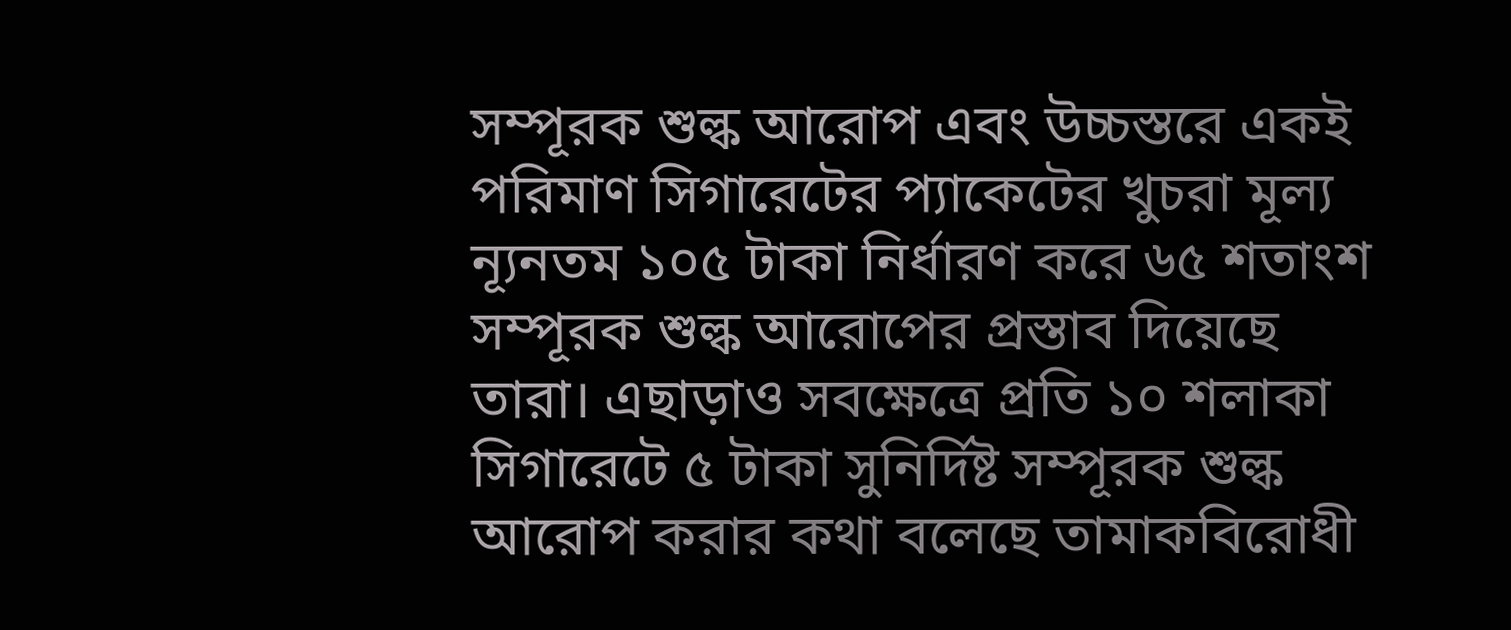সম্পূরক শুল্ক আরোপ এবং উচ্চস্তরে একই পরিমাণ সিগারেটের প্যাকেটের খুচরা মূল্য ন্যূনতম ১০৫ টাকা নির্ধারণ করে ৬৫ শতাংশ সম্পূরক শুল্ক আরোপের প্রস্তাব দিয়েছে তারা। এছাড়াও সবক্ষেত্রে প্রতি ১০ শলাকা সিগারেটে ৫ টাকা সুনির্দিষ্ট সম্পূরক শুল্ক আরোপ করার কথা বলেছে তামাকবিরোধী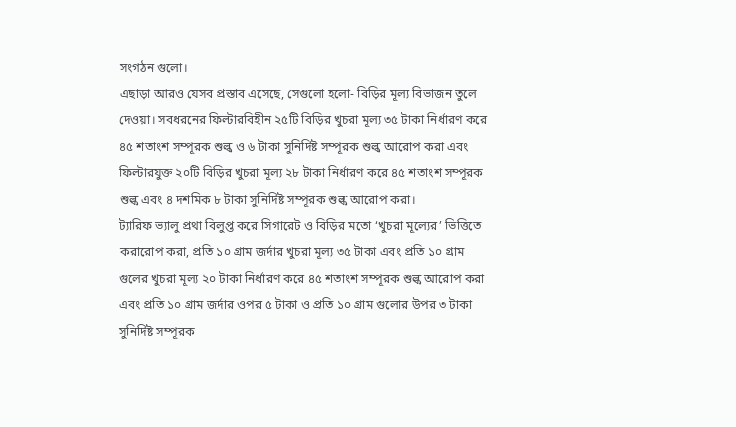সংগঠন গুলো।
এছাড়া আরও যেসব প্রস্তাব এসেছে, সেগুলো হলো- বিড়ির মূল্য বিভাজন তুলে দেওয়া। সবধরনের ফিল্টারবিহীন ২৫টি বিড়ির খুচরা মূল্য ৩৫ টাকা নির্ধারণ করে ৪৫ শতাংশ সম্পূরক শুল্ক ও ৬ টাকা সুনির্দিষ্ট সম্পূরক শুল্ক আরোপ করা এবং ফিল্টারযুক্ত ২০টি বিড়ির খুচরা মূল্য ২৮ টাকা নির্ধারণ করে ৪৫ শতাংশ সম্পূরক শুল্ক এবং ৪ দশমিক ৮ টাকা সুনির্দিষ্ট সম্পূরক শুল্ক আরোপ করা।
ট্যারিফ ভ্যালু প্রথা বিলুপ্ত করে সিগারেট ও বিড়ির মতো ‘খুচরা মূল্যের’ ভিত্তিতে করারোপ করা, প্রতি ১০ গ্রাম জর্দার খুচরা মূল্য ৩৫ টাকা এবং প্রতি ১০ গ্রাম গুলের খুচরা মূল্য ২০ টাকা নির্ধারণ করে ৪৫ শতাংশ সম্পূরক শুল্ক আরোপ করা এবং প্রতি ১০ গ্রাম জর্দার ওপর ৫ টাকা ও প্রতি ১০ গ্রাম গুলোর উপর ৩ টাকা সুনির্দিষ্ট সম্পূরক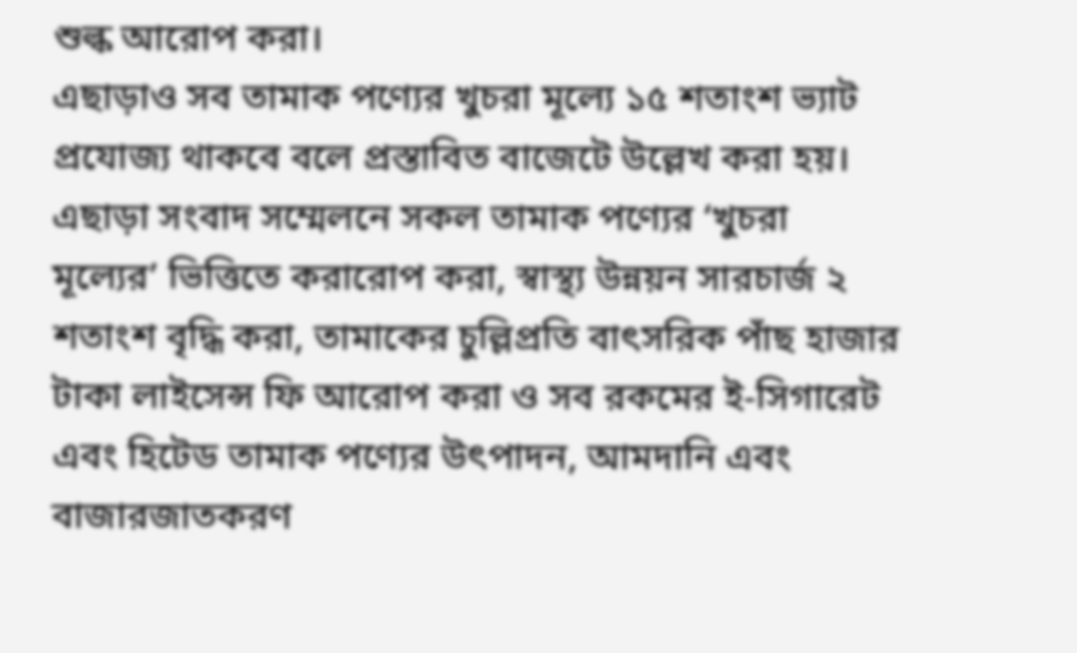শুল্ক আরোপ করা।
এছাড়াও সব তামাক পণ্যের খুচরা মূল্যে ১৫ শতাংশ ভ্যাট প্রযোজ্য থাকবে বলে প্রস্তাবিত বাজেটে উল্লেখ করা হয়।
এছাড়া সংবাদ সম্মেলনে সকল তামাক পণ্যের ‘খুচরা মূল্যের’ ভিত্তিতে করারোপ করা, স্বাস্থ্য উন্নয়ন সারচার্জ ২ শতাংশ বৃদ্ধি করা, তামাকের চুল্লিপ্রতি বাৎসরিক পাঁছ হাজার টাকা লাইসেন্স ফি আরোপ করা ও সব রকমের ই-সিগারেট এবং হিটেড তামাক পণ্যের উৎপাদন, আমদানি এবং বাজারজাতকরণ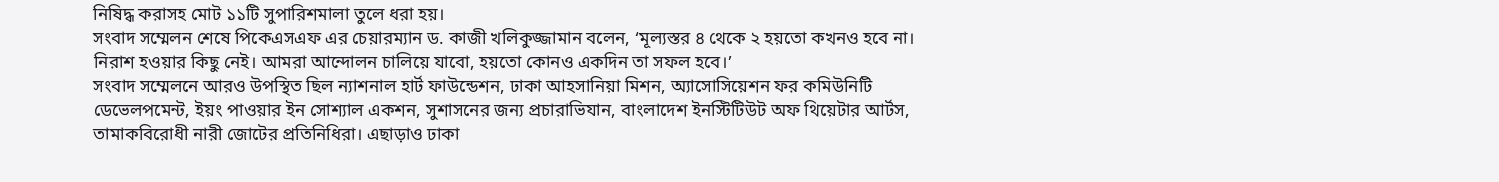নিষিদ্ধ করাসহ মোট ১১টি সুপারিশমালা তুলে ধরা হয়।
সংবাদ সম্মেলন শেষে পিকেএসএফ এর চেয়ারম্যান ড. কাজী খলিকুজ্জামান বলেন, ‘মূল্যস্তর ৪ থেকে ২ হয়তো কখনও হবে না। নিরাশ হওয়ার কিছু নেই। আমরা আন্দোলন চালিয়ে যাবো, হয়তো কোনও একদিন তা সফল হবে।’
সংবাদ সম্মেলনে আরও উপস্থিত ছিল ন্যাশনাল হার্ট ফাউন্ডেশন, ঢাকা আহসানিয়া মিশন, অ্যাসোসিয়েশন ফর কমিউনিটি ডেভেলপমেন্ট, ইয়ং পাওয়ার ইন সোশ্যাল একশন, সুশাসনের জন্য প্রচারাভিযান, বাংলাদেশ ইনস্টিটিউট অফ থিয়েটার আর্টস, তামাকবিরোধী নারী জোটের প্রতিনিধিরা। এছাড়াও ঢাকা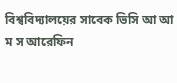বিশ্ববিদ্যালয়ের সাবেক ভিসি আ আ ম স আরেফিন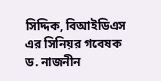সিদ্দিক, বিআইডিএস এর সিনিয়র গবেষক ড. নাজনীন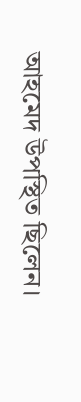আহমেদ উপস্থিত ছিলেন।